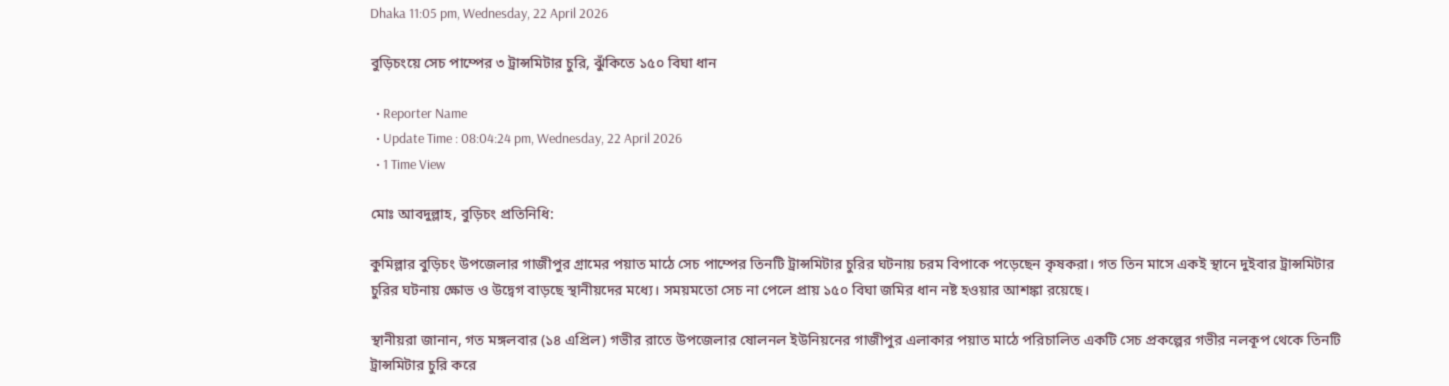Dhaka 11:05 pm, Wednesday, 22 April 2026

বুড়িচংয়ে সেচ পাম্পের ৩ ট্রান্সমিটার চুরি, ঝুঁকিতে ১৫০ বিঘা ধান

  • Reporter Name
  • Update Time : 08:04:24 pm, Wednesday, 22 April 2026
  • 1 Time View

মোঃ আবদুল্লাহ, বুড়িচং প্রতিনিধি:

কুমিল্লার বুড়িচং উপজেলার গাজীপুর গ্রামের পয়াত মাঠে সেচ পাম্পের তিনটি ট্রান্সমিটার চুরির ঘটনায় চরম বিপাকে পড়েছেন কৃষকরা। গত তিন মাসে একই স্থানে দুইবার ট্রান্সমিটার চুরির ঘটনায় ক্ষোভ ও উদ্বেগ বাড়ছে স্থানীয়দের মধ্যে। সময়মতো সেচ না পেলে প্রায় ১৫০ বিঘা জমির ধান নষ্ট হওয়ার আশঙ্কা রয়েছে।

স্থানীয়রা জানান, গত মঙ্গলবার (১৪ এপ্রিল) গভীর রাতে উপজেলার ষোলনল ইউনিয়নের গাজীপুর এলাকার পয়াত মাঠে পরিচালিত একটি সেচ প্রকল্পের গভীর নলকূপ থেকে তিনটি ট্রান্সমিটার চুরি করে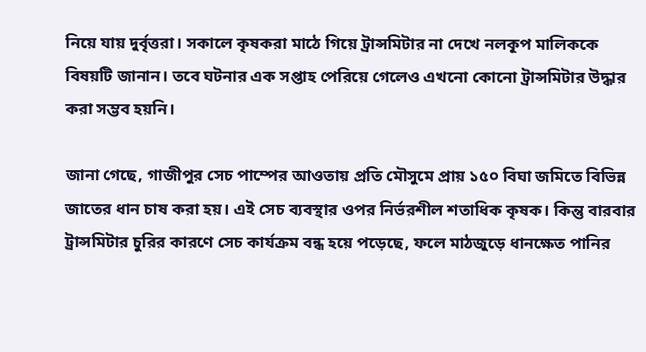নিয়ে যায় দুর্বৃত্তরা। সকালে কৃষকরা মাঠে গিয়ে ট্রান্সমিটার না দেখে নলকূপ মালিককে বিষয়টি জানান। তবে ঘটনার এক সপ্তাহ পেরিয়ে গেলেও এখনো কোনো ট্রান্সমিটার উদ্ধার করা সম্ভব হয়নি।

জানা গেছে, গাজীপুর সেচ পাম্পের আওতায় প্রতি মৌসুমে প্রায় ১৫০ বিঘা জমিতে বিভিন্ন জাতের ধান চাষ করা হয়। এই সেচ ব্যবস্থার ওপর নির্ভরশীল শতাধিক কৃষক। কিন্তু বারবার ট্রান্সমিটার চুরির কারণে সেচ কার্যক্রম বন্ধ হয়ে পড়েছে, ফলে মাঠজুড়ে ধানক্ষেত পানির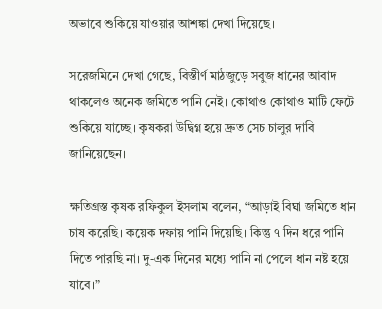অভাবে শুকিয়ে যাওয়ার আশঙ্কা দেখা দিয়েছে।

সরেজমিনে দেখা গেছে, বিস্তীর্ণ মাঠজুড়ে সবুজ ধানের আবাদ থাকলেও অনেক জমিতে পানি নেই। কোথাও কোথাও মাটি ফেটে শুকিয়ে যাচ্ছে। কৃষকরা উদ্বিগ্ন হয়ে দ্রুত সেচ চালুর দাবি জানিয়েছেন।

ক্ষতিগ্রস্ত কৃষক রফিকুল ইসলাম বলেন, “আড়াই বিঘা জমিতে ধান চাষ করেছি। কয়েক দফায় পানি দিয়েছি। কিন্তু ৭ দিন ধরে পানি দিতে পারছি না। দু-এক দিনের মধ্যে পানি না পেলে ধান নষ্ট হয়ে যাবে।”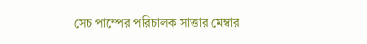সেচ পাম্পের পরিচালক সাত্তার মেম্বার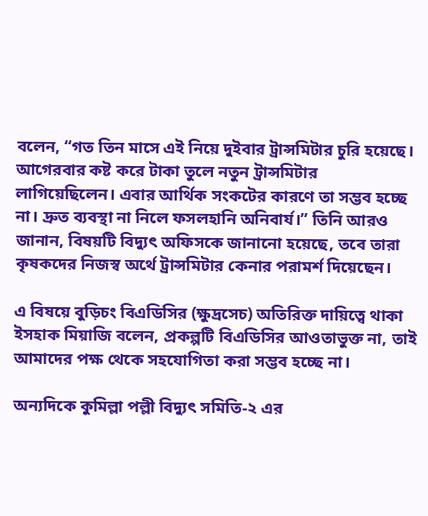বলেন, “গত তিন মাসে এই নিয়ে দুইবার ট্রান্সমিটার চুরি হয়েছে। আগেরবার কষ্ট করে টাকা তুলে নতুন ট্রান্সমিটার লাগিয়েছিলেন। এবার আর্থিক সংকটের কারণে তা সম্ভব হচ্ছে না। দ্রুত ব্যবস্থা না নিলে ফসলহানি অনিবার্য।” তিনি আরও জানান, বিষয়টি বিদ্যুৎ অফিসকে জানানো হয়েছে, তবে তারা কৃষকদের নিজস্ব অর্থে ট্রান্সমিটার কেনার পরামর্শ দিয়েছেন।

এ বিষয়ে বুড়িচং বিএডিসির (ক্ষুদ্রসেচ) অতিরিক্ত দায়িত্বে থাকা ইসহাক মিয়াজি বলেন, প্রকল্পটি বিএডিসির আওতাভুক্ত না, তাই আমাদের পক্ষ থেকে সহযোগিতা করা সম্ভব হচ্ছে না।

অন্যদিকে কুমিল্লা পল্লী বিদ্যুৎ সমিতি-২ এর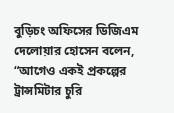বুড়িচং অফিসের ডিজিএম দেলোয়ার হোসেন বলেন, “আগেও একই প্রকল্পের ট্রান্সমিটার চুরি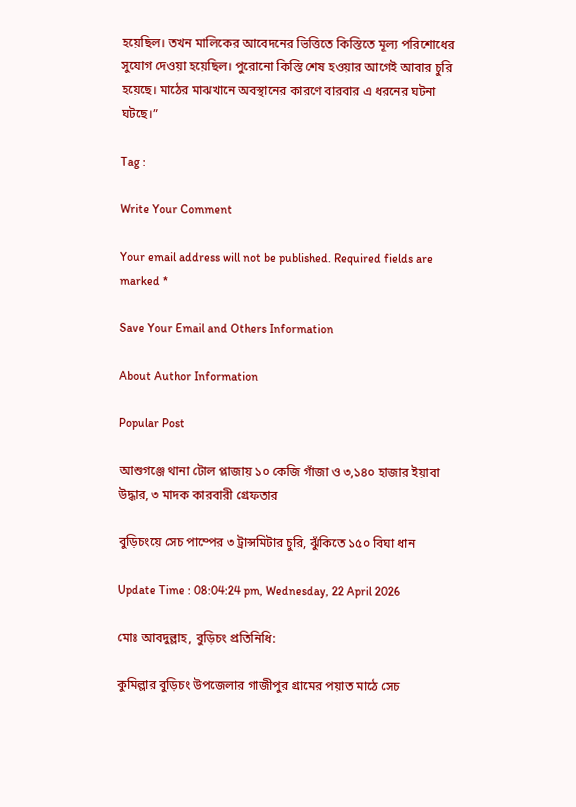হয়েছিল। তখন মালিকের আবেদনের ভিত্তিতে কিস্তিতে মূল্য পরিশোধের সুযোগ দেওয়া হয়েছিল। পুরোনো কিস্তি শেষ হওয়ার আগেই আবার চুরি হয়েছে। মাঠের মাঝখানে অবস্থানের কারণে বারবার এ ধরনের ঘটনা ঘটছে।”

Tag :

Write Your Comment

Your email address will not be published. Required fields are marked *

Save Your Email and Others Information

About Author Information

Popular Post

আশুগঞ্জে থানা টোল প্লাজায় ১০ কেজি গাঁজা ও ৩,১৪০ হাজার ইয়াবা উদ্ধার, ৩ মাদক কারবারী গ্রেফতার

বুড়িচংয়ে সেচ পাম্পের ৩ ট্রান্সমিটার চুরি, ঝুঁকিতে ১৫০ বিঘা ধান

Update Time : 08:04:24 pm, Wednesday, 22 April 2026

মোঃ আবদুল্লাহ, বুড়িচং প্রতিনিধি:

কুমিল্লার বুড়িচং উপজেলার গাজীপুর গ্রামের পয়াত মাঠে সেচ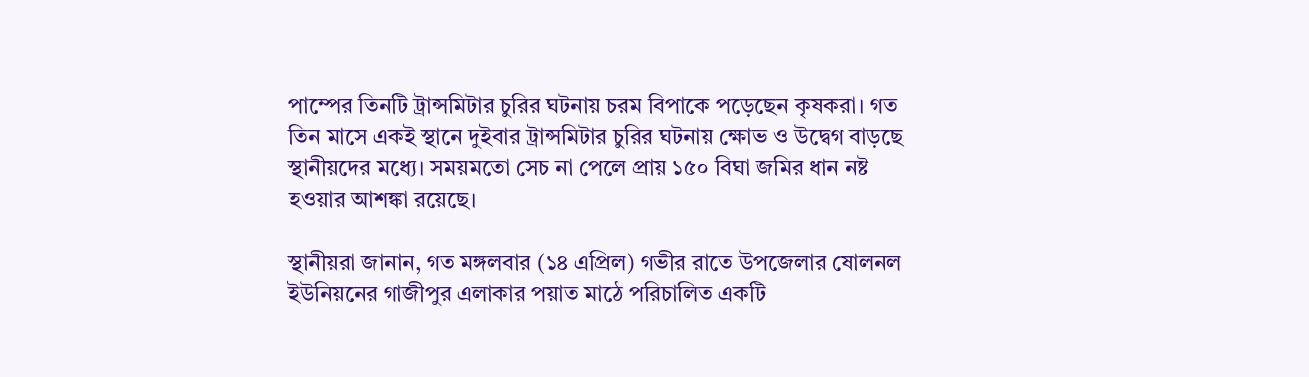পাম্পের তিনটি ট্রান্সমিটার চুরির ঘটনায় চরম বিপাকে পড়েছেন কৃষকরা। গত তিন মাসে একই স্থানে দুইবার ট্রান্সমিটার চুরির ঘটনায় ক্ষোভ ও উদ্বেগ বাড়ছে স্থানীয়দের মধ্যে। সময়মতো সেচ না পেলে প্রায় ১৫০ বিঘা জমির ধান নষ্ট হওয়ার আশঙ্কা রয়েছে।

স্থানীয়রা জানান, গত মঙ্গলবার (১৪ এপ্রিল) গভীর রাতে উপজেলার ষোলনল ইউনিয়নের গাজীপুর এলাকার পয়াত মাঠে পরিচালিত একটি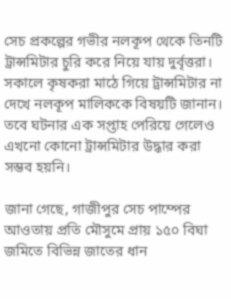সেচ প্রকল্পের গভীর নলকূপ থেকে তিনটি ট্রান্সমিটার চুরি করে নিয়ে যায় দুর্বৃত্তরা। সকালে কৃষকরা মাঠে গিয়ে ট্রান্সমিটার না দেখে নলকূপ মালিককে বিষয়টি জানান। তবে ঘটনার এক সপ্তাহ পেরিয়ে গেলেও এখনো কোনো ট্রান্সমিটার উদ্ধার করা সম্ভব হয়নি।

জানা গেছে, গাজীপুর সেচ পাম্পের আওতায় প্রতি মৌসুমে প্রায় ১৫০ বিঘা জমিতে বিভিন্ন জাতের ধান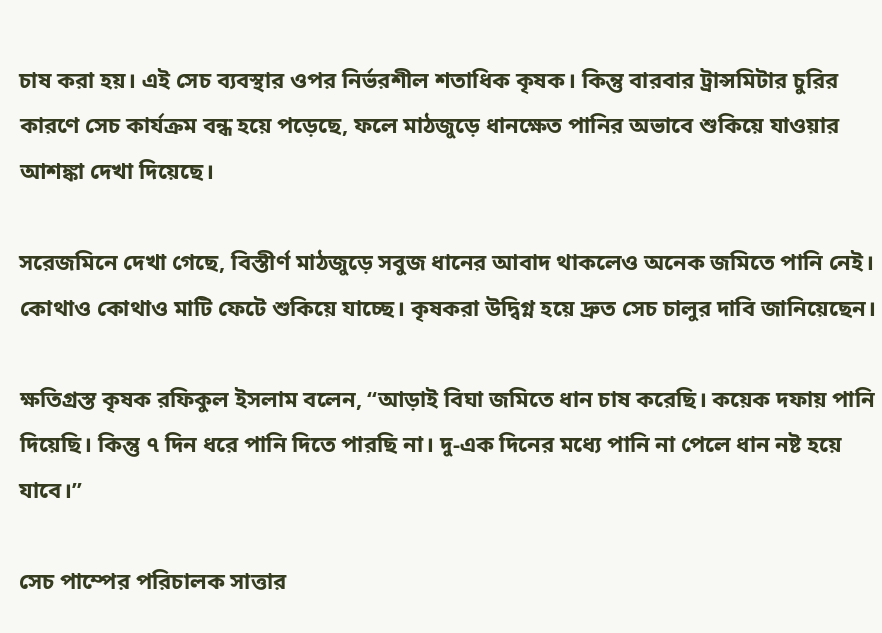চাষ করা হয়। এই সেচ ব্যবস্থার ওপর নির্ভরশীল শতাধিক কৃষক। কিন্তু বারবার ট্রান্সমিটার চুরির কারণে সেচ কার্যক্রম বন্ধ হয়ে পড়েছে, ফলে মাঠজুড়ে ধানক্ষেত পানির অভাবে শুকিয়ে যাওয়ার আশঙ্কা দেখা দিয়েছে।

সরেজমিনে দেখা গেছে, বিস্তীর্ণ মাঠজুড়ে সবুজ ধানের আবাদ থাকলেও অনেক জমিতে পানি নেই। কোথাও কোথাও মাটি ফেটে শুকিয়ে যাচ্ছে। কৃষকরা উদ্বিগ্ন হয়ে দ্রুত সেচ চালুর দাবি জানিয়েছেন।

ক্ষতিগ্রস্ত কৃষক রফিকুল ইসলাম বলেন, “আড়াই বিঘা জমিতে ধান চাষ করেছি। কয়েক দফায় পানি দিয়েছি। কিন্তু ৭ দিন ধরে পানি দিতে পারছি না। দু-এক দিনের মধ্যে পানি না পেলে ধান নষ্ট হয়ে যাবে।”

সেচ পাম্পের পরিচালক সাত্তার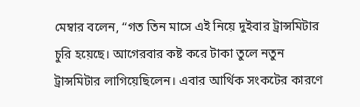মেম্বার বলেন, “গত তিন মাসে এই নিয়ে দুইবার ট্রান্সমিটার চুরি হয়েছে। আগেরবার কষ্ট করে টাকা তুলে নতুন ট্রান্সমিটার লাগিয়েছিলেন। এবার আর্থিক সংকটের কারণে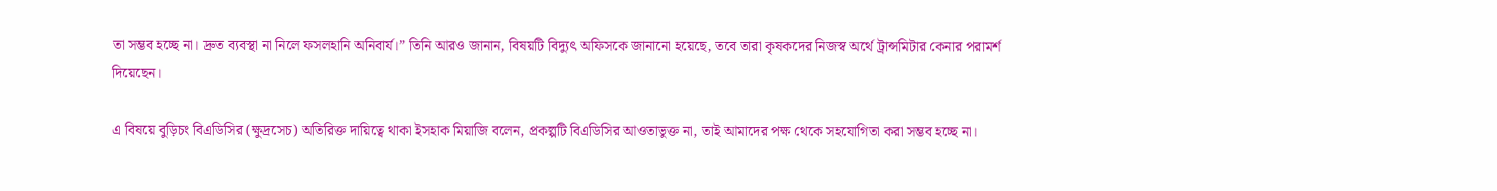তা সম্ভব হচ্ছে না। দ্রুত ব্যবস্থা না নিলে ফসলহানি অনিবার্য।” তিনি আরও জানান, বিষয়টি বিদ্যুৎ অফিসকে জানানো হয়েছে, তবে তারা কৃষকদের নিজস্ব অর্থে ট্রান্সমিটার কেনার পরামর্শ দিয়েছেন।

এ বিষয়ে বুড়িচং বিএডিসির (ক্ষুদ্রসেচ) অতিরিক্ত দায়িত্বে থাকা ইসহাক মিয়াজি বলেন, প্রকল্পটি বিএডিসির আওতাভুক্ত না, তাই আমাদের পক্ষ থেকে সহযোগিতা করা সম্ভব হচ্ছে না।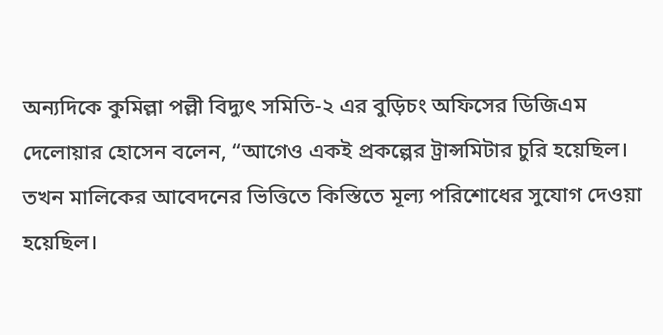অন্যদিকে কুমিল্লা পল্লী বিদ্যুৎ সমিতি-২ এর বুড়িচং অফিসের ডিজিএম দেলোয়ার হোসেন বলেন, “আগেও একই প্রকল্পের ট্রান্সমিটার চুরি হয়েছিল। তখন মালিকের আবেদনের ভিত্তিতে কিস্তিতে মূল্য পরিশোধের সুযোগ দেওয়া হয়েছিল।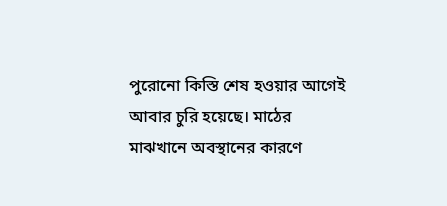পুরোনো কিস্তি শেষ হওয়ার আগেই আবার চুরি হয়েছে। মাঠের মাঝখানে অবস্থানের কারণে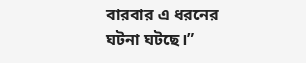বারবার এ ধরনের ঘটনা ঘটছে।”